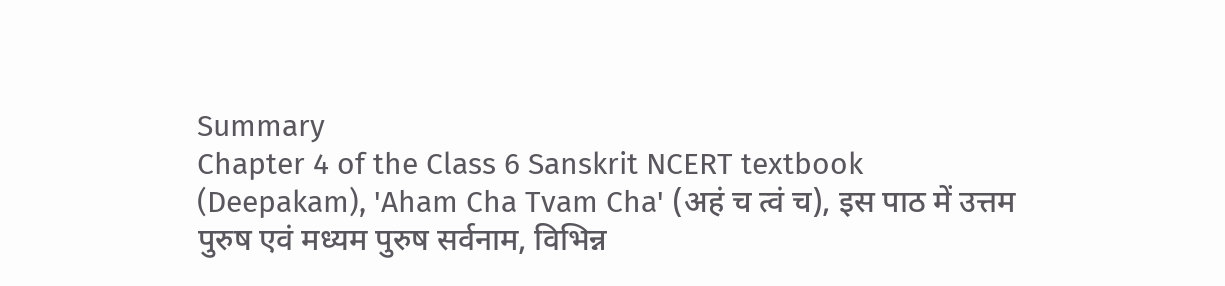Summary
Chapter 4 of the Class 6 Sanskrit NCERT textbook (Deepakam), 'Aham Cha Tvam Cha' (अहं च त्वं च), इस पाठ में उत्तम पुरुष एवं मध्यम पुरुष सर्वनाम, विभिन्न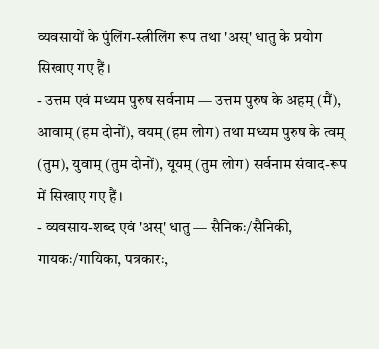व्यवसायों के पुंलिंग-स्त्रीलिंग रूप तथा 'अस्' धातु के प्रयोग सिखाए गए हैं।
- उत्तम एवं मध्यम पुरुष सर्वनाम — उत्तम पुरुष के अहम् (मैं), आवाम् (हम दोनों), वयम् (हम लोग) तथा मध्यम पुरुष के त्वम् (तुम), युवाम् (तुम दोनों), यूयम् (तुम लोग) सर्वनाम संवाद-रूप में सिखाए गए हैं।
- व्यवसाय-शब्द एवं 'अस्' धातु — सैनिकः/सैनिकी, गायकः/गायिका, पत्रकारः,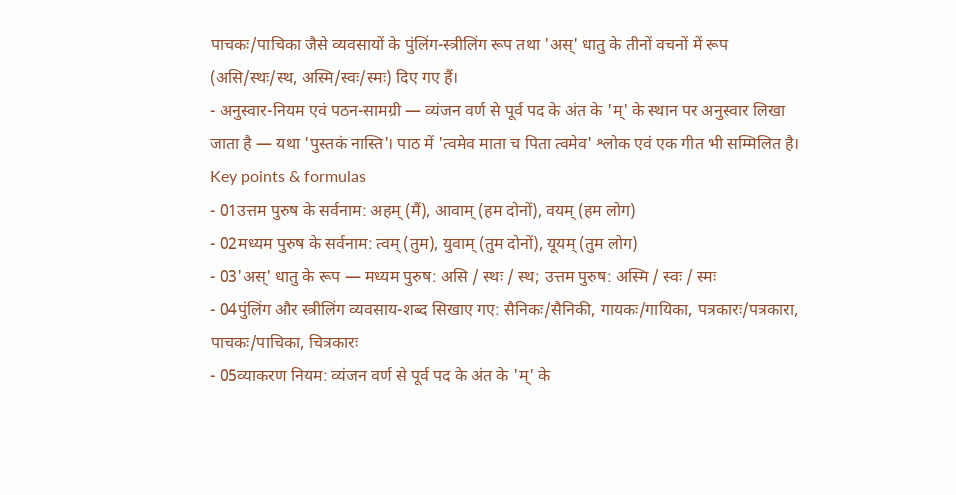पाचकः/पाचिका जैसे व्यवसायों के पुंलिंग-स्त्रीलिंग रूप तथा 'अस्' धातु के तीनों वचनों में रूप (असि/स्थः/स्थ, अस्मि/स्वः/स्मः) दिए गए हैं।
- अनुस्वार-नियम एवं पठन-सामग्री — व्यंजन वर्ण से पूर्व पद के अंत के 'म्' के स्थान पर अनुस्वार लिखा जाता है — यथा 'पुस्तकं नास्ति'। पाठ में 'त्वमेव माता च पिता त्वमेव' श्लोक एवं एक गीत भी सम्मिलित है।
Key points & formulas
- 01उत्तम पुरुष के सर्वनाम: अहम् (मैं), आवाम् (हम दोनों), वयम् (हम लोग)
- 02मध्यम पुरुष के सर्वनाम: त्वम् (तुम), युवाम् (तुम दोनों), यूयम् (तुम लोग)
- 03'अस्' धातु के रूप — मध्यम पुरुष: असि / स्थः / स्थ; उत्तम पुरुष: अस्मि / स्वः / स्मः
- 04पुंलिंग और स्त्रीलिंग व्यवसाय-शब्द सिखाए गए: सैनिकः/सैनिकी, गायकः/गायिका, पत्रकारः/पत्रकारा, पाचकः/पाचिका, चित्रकारः
- 05व्याकरण नियम: व्यंजन वर्ण से पूर्व पद के अंत के 'म्' के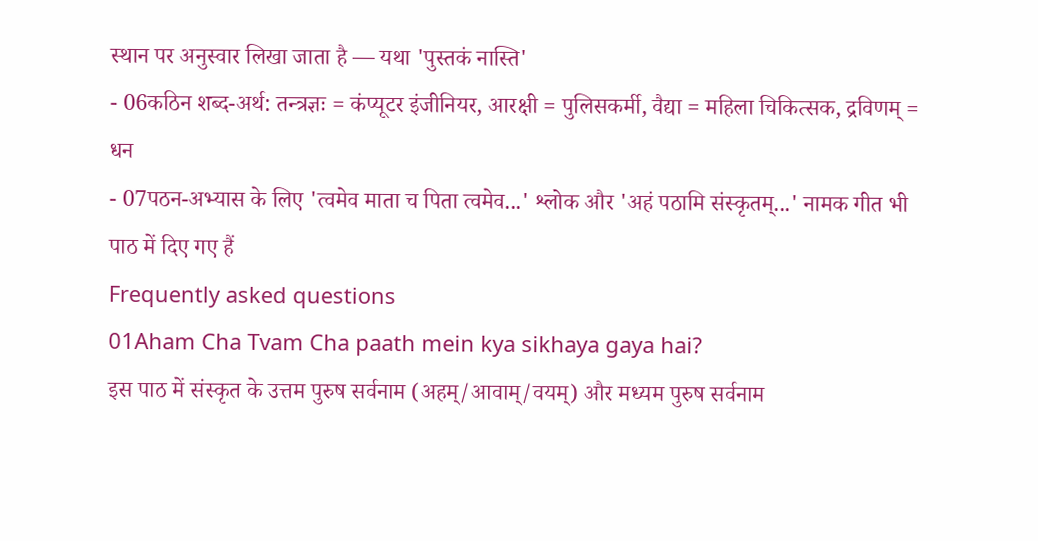स्थान पर अनुस्वार लिखा जाता है — यथा 'पुस्तकं नास्ति'
- 06कठिन शब्द-अर्थ: तन्त्रज्ञः = कंप्यूटर इंजीनियर, आरक्षी = पुलिसकर्मी, वैद्या = महिला चिकित्सक, द्रविणम् = धन
- 07पठन-अभ्यास के लिए 'त्वमेव माता च पिता त्वमेव...' श्लोक और 'अहं पठामि संस्कृतम्...' नामक गीत भी पाठ में दिए गए हैं
Frequently asked questions
01Aham Cha Tvam Cha paath mein kya sikhaya gaya hai?
इस पाठ में संस्कृत के उत्तम पुरुष सर्वनाम (अहम्/आवाम्/वयम्) और मध्यम पुरुष सर्वनाम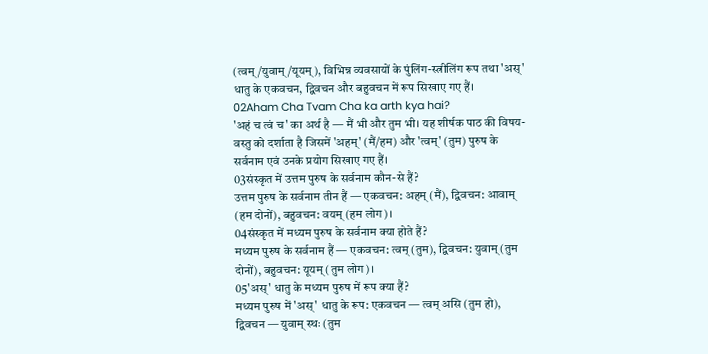(त्वम्/युवाम्/यूयम्), विभिन्न व्यवसायों के पुंलिंग-स्त्रीलिंग रूप तथा 'अस्' धातु के एकवचन, द्विवचन और बहुवचन में रूप सिखाए गए हैं।
02Aham Cha Tvam Cha ka arth kya hai?
'अहं च त्वं च' का अर्थ है — मैं भी और तुम भी। यह शीर्षक पाठ की विषय-वस्तु को दर्शाता है जिसमें 'अहम्' (मैं/हम) और 'त्वम्' (तुम) पुरुष के सर्वनाम एवं उनके प्रयोग सिखाए गए हैं।
03संस्कृत में उत्तम पुरुष के सर्वनाम कौन-से हैं?
उत्तम पुरुष के सर्वनाम तीन हैं — एकवचन: अहम् (मैं), द्विवचन: आवाम् (हम दोनों), बहुवचन: वयम् (हम लोग)।
04संस्कृत में मध्यम पुरुष के सर्वनाम क्या होते हैं?
मध्यम पुरुष के सर्वनाम हैं — एकवचन: त्वम् (तुम), द्विवचन: युवाम् (तुम दोनों), बहुवचन: यूयम् (तुम लोग)।
05'अस्' धातु के मध्यम पुरुष में रूप क्या हैं?
मध्यम पुरुष में 'अस्' धातु के रूप: एकवचन — त्वम् असि (तुम हो), द्विवचन — युवाम् स्थः (तुम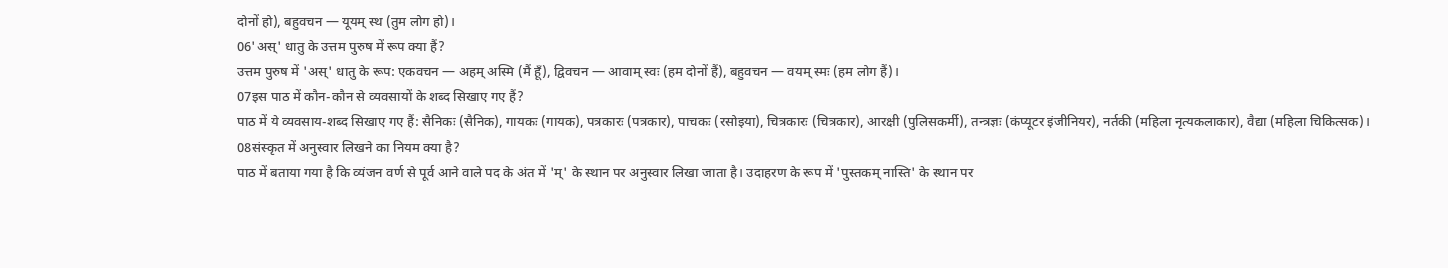दोनों हो), बहुवचन — यूयम् स्थ (तुम लोग हो)।
06'अस्' धातु के उत्तम पुरुष में रूप क्या हैं?
उत्तम पुरुष में 'अस्' धातु के रूप: एकवचन — अहम् अस्मि (मैं हूँ), द्विवचन — आवाम् स्वः (हम दोनों हैं), बहुवचन — वयम् स्मः (हम लोग हैं)।
07इस पाठ में कौन-कौन से व्यवसायों के शब्द सिखाए गए हैं?
पाठ में ये व्यवसाय-शब्द सिखाए गए हैं: सैनिकः (सैनिक), गायकः (गायक), पत्रकारः (पत्रकार), पाचकः (रसोइया), चित्रकारः (चित्रकार), आरक्षी (पुलिसकर्मी), तन्त्रज्ञः (कंप्यूटर इंजीनियर), नर्तकी (महिला नृत्यकलाकार), वैद्या (महिला चिकित्सक)।
08संस्कृत में अनुस्वार लिखने का नियम क्या है?
पाठ में बताया गया है कि व्यंजन वर्ण से पूर्व आने वाले पद के अंत में 'म्' के स्थान पर अनुस्वार लिखा जाता है। उदाहरण के रूप में 'पुस्तकम् नास्ति' के स्थान पर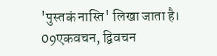'पुस्तकं नास्ति' लिखा जाता है।
09एकवचन, द्विवचन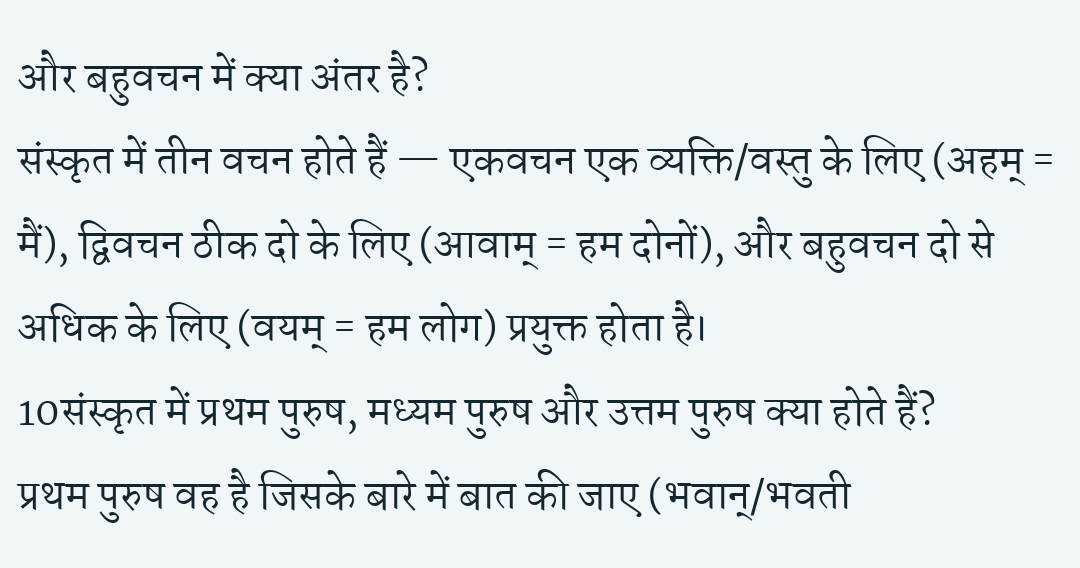और बहुवचन में क्या अंतर है?
संस्कृत में तीन वचन होते हैं — एकवचन एक व्यक्ति/वस्तु के लिए (अहम् = मैं), द्विवचन ठीक दो के लिए (आवाम् = हम दोनों), और बहुवचन दो से अधिक के लिए (वयम् = हम लोग) प्रयुक्त होता है।
10संस्कृत में प्रथम पुरुष, मध्यम पुरुष और उत्तम पुरुष क्या होते हैं?
प्रथम पुरुष वह है जिसके बारे में बात की जाए (भवान्/भवती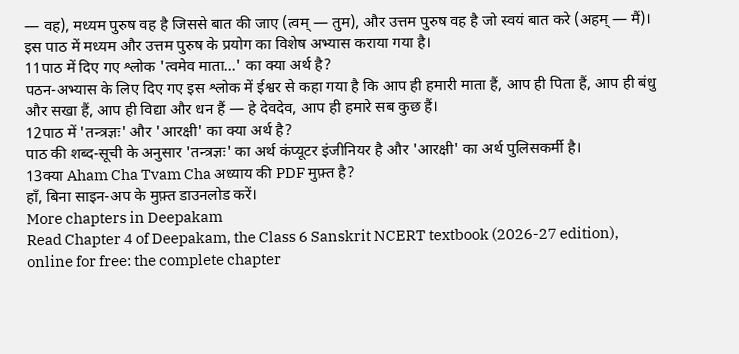— वह), मध्यम पुरुष वह है जिससे बात की जाए (त्वम् — तुम), और उत्तम पुरुष वह है जो स्वयं बात करे (अहम् — मैं)। इस पाठ में मध्यम और उत्तम पुरुष के प्रयोग का विशेष अभ्यास कराया गया है।
11पाठ में दिए गए श्लोक 'त्वमेव माता...' का क्या अर्थ है?
पठन-अभ्यास के लिए दिए गए इस श्लोक में ईश्वर से कहा गया है कि आप ही हमारी माता हैं, आप ही पिता हैं, आप ही बंधु और सखा हैं, आप ही विद्या और धन हैं — हे देवदेव, आप ही हमारे सब कुछ हैं।
12पाठ में 'तन्त्रज्ञः' और 'आरक्षी' का क्या अर्थ है?
पाठ की शब्द-सूची के अनुसार 'तन्त्रज्ञः' का अर्थ कंप्यूटर इंजीनियर है और 'आरक्षी' का अर्थ पुलिसकर्मी है।
13क्या Aham Cha Tvam Cha अध्याय की PDF मुफ़्त है?
हाँ, बिना साइन-अप के मुफ़्त डाउनलोड करें।
More chapters in Deepakam
Read Chapter 4 of Deepakam, the Class 6 Sanskrit NCERT textbook (2026-27 edition), online for free: the complete chapter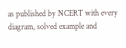as published by NCERT with every diagram, solved example and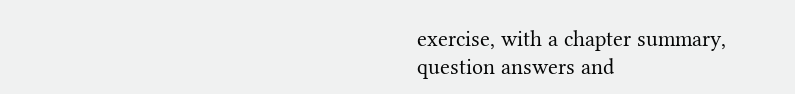exercise, with a chapter summary, question answers and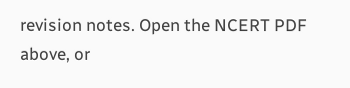revision notes. Open the NCERT PDF above, or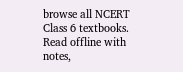browse all NCERT Class 6 textbooks.
Read offline with notes,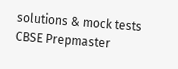solutions & mock tests
CBSE Prepmaster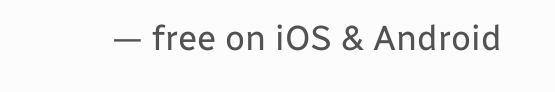— free on iOS & Android